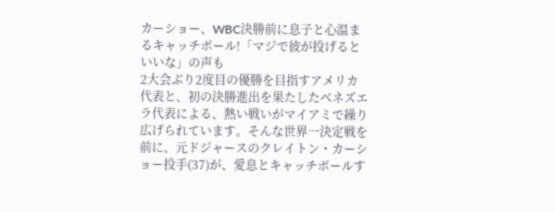カーショー、WBC決勝前に息子と心温まるキャッチボール!「マジで彼が投げるといいな」の声も
2大会ぶり2度目の優勝を目指すアメリカ代表と、初の決勝進出を果たしたベネズエラ代表による、熱い戦いがマイアミで繰り広げられています。そんな世界一決定戦を前に、元ドジャースのクレイトン・カーショー投手(37)が、愛息とキャッチボールす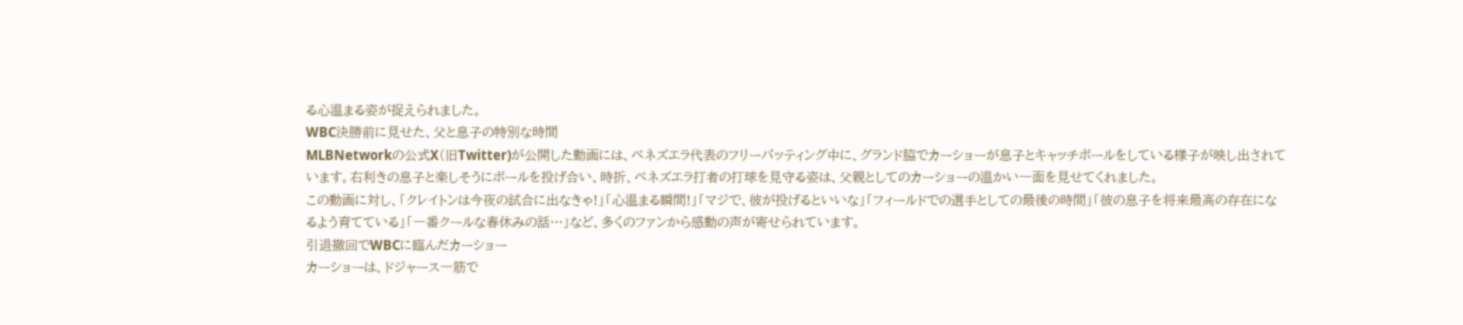る心温まる姿が捉えられました。
WBC決勝前に見せた、父と息子の特別な時間
MLBNetworkの公式X(旧Twitter)が公開した動画には、ベネズエラ代表のフリーバッティング中に、グランド脇でカーショーが息子とキャッチボールをしている様子が映し出されています。右利きの息子と楽しそうにボールを投げ合い、時折、ベネズエラ打者の打球を見守る姿は、父親としてのカーショーの温かい一面を見せてくれました。
この動画に対し、「クレイトンは今夜の試合に出なきゃ!」「心温まる瞬間!」「マジで、彼が投げるといいな」「フィールドでの選手としての最後の時間」「彼の息子を将来最高の存在になるよう育てている」「一番クールな春休みの話…」など、多くのファンから感動の声が寄せられています。
引退撤回でWBCに臨んだカーショー
カーショーは、ドジャース一筋で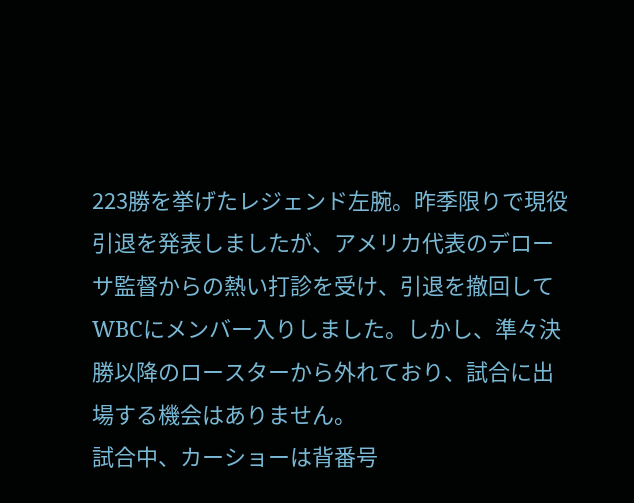223勝を挙げたレジェンド左腕。昨季限りで現役引退を発表しましたが、アメリカ代表のデローサ監督からの熱い打診を受け、引退を撤回してWBCにメンバー入りしました。しかし、準々決勝以降のロースターから外れており、試合に出場する機会はありません。
試合中、カーショーは背番号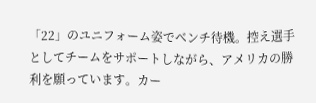「22」のユニフォーム姿でベンチ待機。控え選手としてチームをサポートしながら、アメリカの勝利を願っています。カー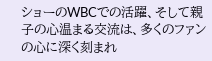ショーのWBCでの活躍、そして親子の心温まる交流は、多くのファンの心に深く刻まれ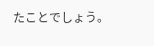たことでしょう。